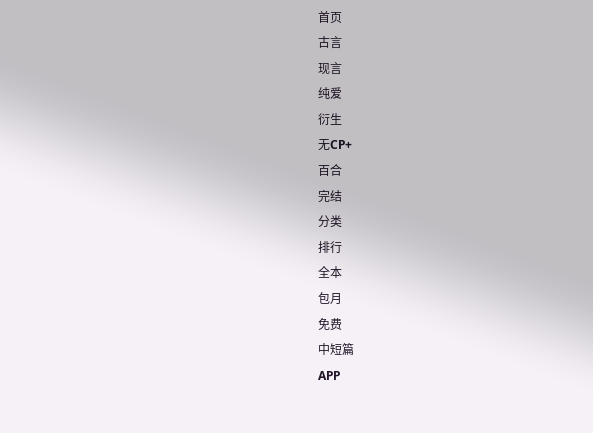首页
古言
现言
纯爱
衍生
无CP+
百合
完结
分类
排行
全本
包月
免费
中短篇
APP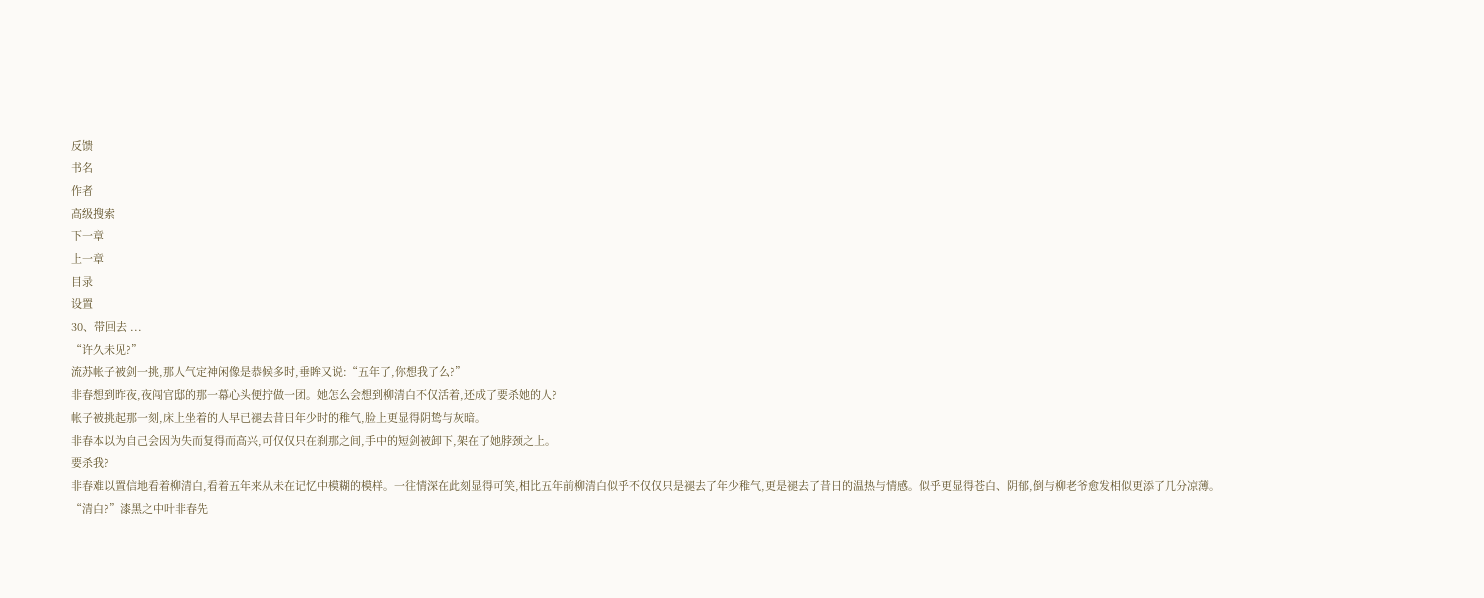反馈
书名
作者
高级搜索
下一章
上一章
目录
设置
30、带回去 ...
“许久未见?”
流苏帐子被剑一挑,那人气定神闲像是恭候多时,垂眸又说:“五年了,你想我了么?”
非春想到昨夜,夜闯官邸的那一幕心头便拧做一团。她怎么会想到柳清白不仅活着,还成了要杀她的人?
帐子被挑起那一刻,床上坐着的人早已褪去昔日年少时的稚气,脸上更显得阴鸷与灰暗。
非春本以为自己会因为失而复得而高兴,可仅仅只在刹那之间,手中的短剑被卸下,架在了她脖颈之上。
要杀我?
非春难以置信地看着柳清白,看着五年来从未在记忆中模糊的模样。一往情深在此刻显得可笑,相比五年前柳清白似乎不仅仅只是褪去了年少稚气,更是褪去了昔日的温热与情感。似乎更显得苍白、阴郁,倒与柳老爷愈发相似更添了几分凉薄。
“清白?”漆黑之中叶非春先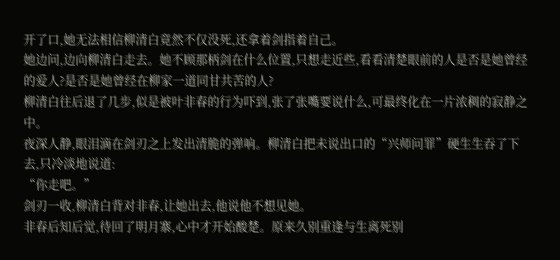开了口,她无法相信柳清白竟然不仅没死,还拿着剑指着自己。
她边问,边向柳清白走去。她不顾那柄剑在什么位置,只想走近些,看看清楚眼前的人是否是她曾经的爱人?是否是她曾经在柳家一道同甘共苦的人?
柳清白往后退了几步,似是被叶非春的行为吓到,张了张嘴要说什么,可最终化在一片浓稠的寂静之中。
夜深人静,眼泪滴在剑刃之上发出清脆的弹响。柳清白把未说出口的“兴师问罪”硬生生吞了下去,只冷淡地说道:
“你走吧。”
剑刃一收,柳清白背对非春,让她出去,他说他不想见她。
非春后知后觉,待回了明月寨,心中才开始酸楚。原来久别重逢与生离死别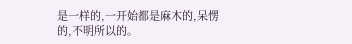是一样的,一开始都是麻木的,呆愣的,不明所以的。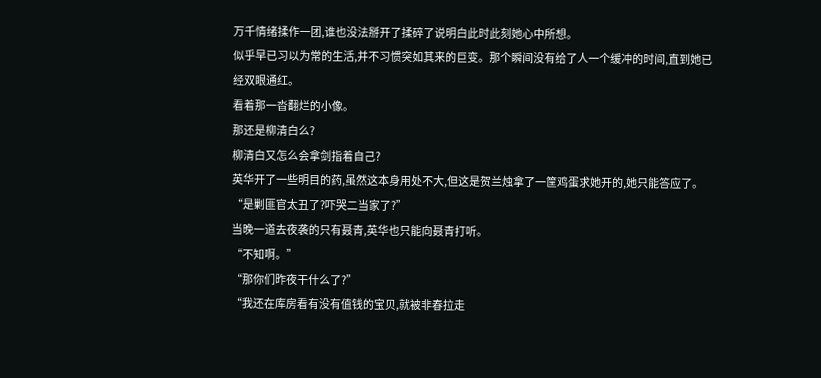万千情绪揉作一团,谁也没法掰开了揉碎了说明白此时此刻她心中所想。
似乎早已习以为常的生活,并不习惯突如其来的巨变。那个瞬间没有给了人一个缓冲的时间,直到她已经双眼通红。
看着那一沓翻烂的小像。
那还是柳清白么?
柳清白又怎么会拿剑指着自己?
英华开了一些明目的药,虽然这本身用处不大,但这是贺兰烛拿了一筐鸡蛋求她开的,她只能答应了。
“是剿匪官太丑了?吓哭二当家了?”
当晚一道去夜袭的只有聂青,英华也只能向聂青打听。
“不知啊。”
“那你们昨夜干什么了?”
“我还在库房看有没有值钱的宝贝,就被非春拉走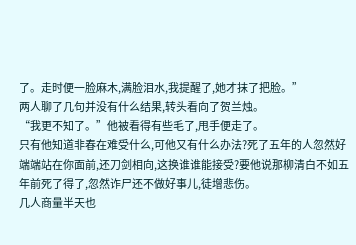了。走时便一脸麻木,满脸泪水,我提醒了,她才抹了把脸。”
两人聊了几句并没有什么结果,转头看向了贺兰烛。
“我更不知了。”他被看得有些毛了,甩手便走了。
只有他知道非春在难受什么,可他又有什么办法?死了五年的人忽然好端端站在你面前,还刀剑相向,这换谁谁能接受?要他说那柳清白不如五年前死了得了,忽然诈尸还不做好事儿,徒增悲伤。
几人商量半天也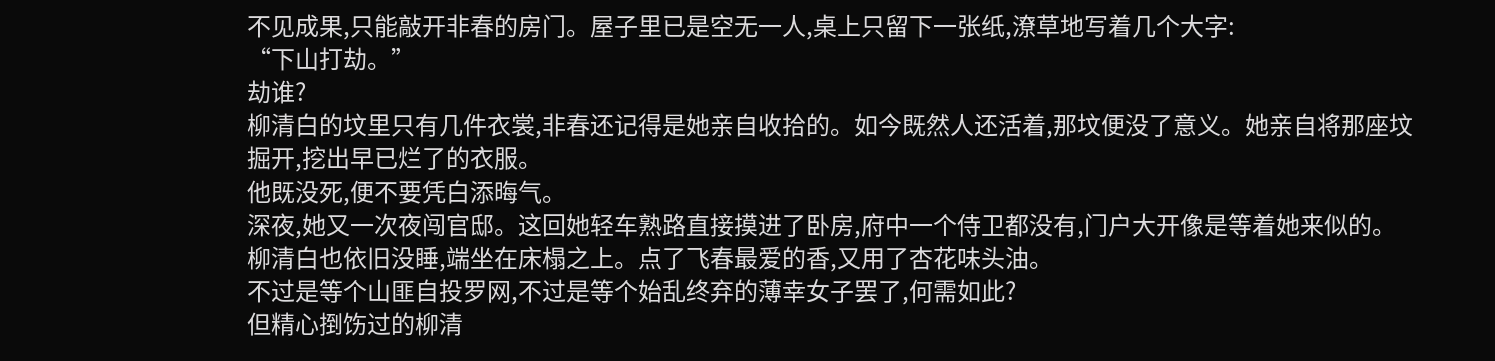不见成果,只能敲开非春的房门。屋子里已是空无一人,桌上只留下一张纸,潦草地写着几个大字:
“下山打劫。”
劫谁?
柳清白的坟里只有几件衣裳,非春还记得是她亲自收拾的。如今既然人还活着,那坟便没了意义。她亲自将那座坟掘开,挖出早已烂了的衣服。
他既没死,便不要凭白添晦气。
深夜,她又一次夜闯官邸。这回她轻车熟路直接摸进了卧房,府中一个侍卫都没有,门户大开像是等着她来似的。
柳清白也依旧没睡,端坐在床榻之上。点了飞春最爱的香,又用了杏花味头油。
不过是等个山匪自投罗网,不过是等个始乱终弃的薄幸女子罢了,何需如此?
但精心捯饬过的柳清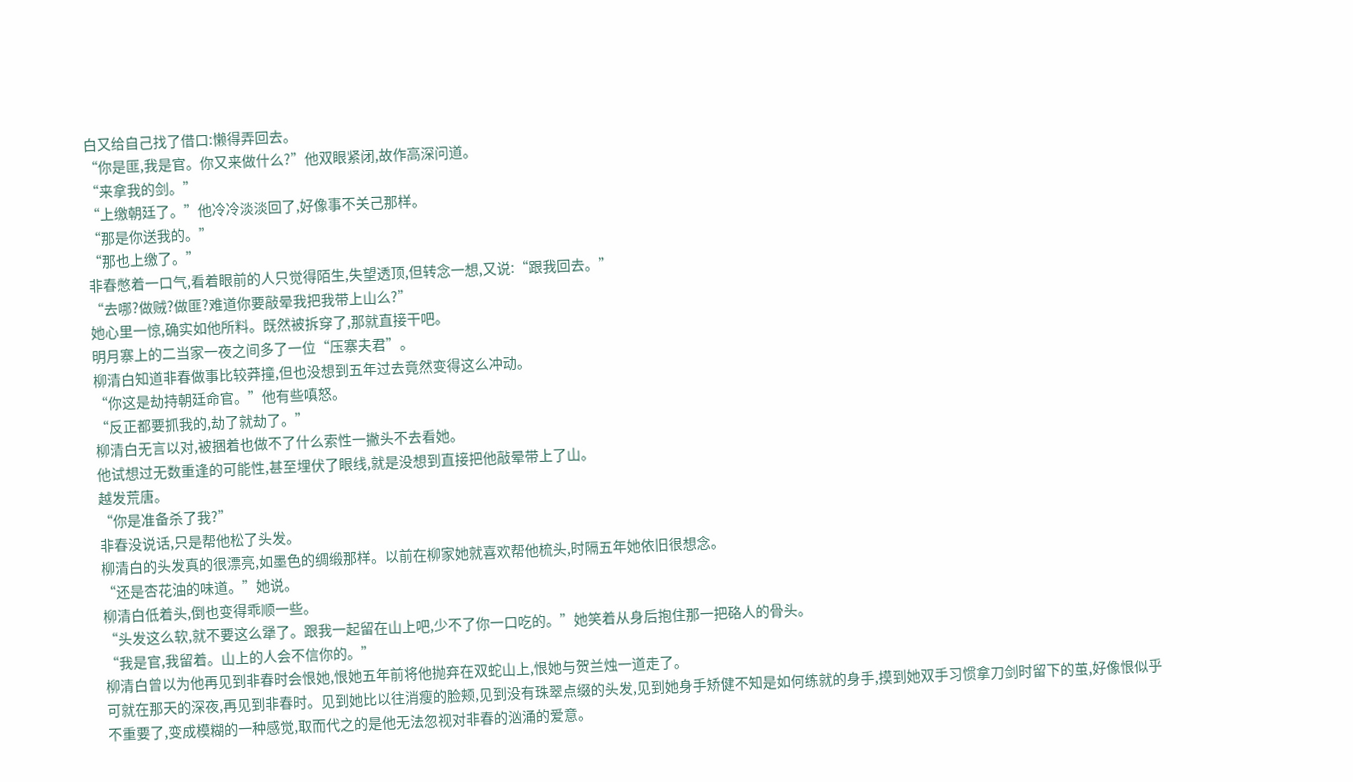白又给自己找了借口:懒得弄回去。
“你是匪,我是官。你又来做什么?”他双眼紧闭,故作高深问道。
“来拿我的剑。”
“上缴朝廷了。”他冷冷淡淡回了,好像事不关己那样。
“那是你送我的。”
“那也上缴了。”
非春憋着一口气,看着眼前的人只觉得陌生,失望透顶,但转念一想,又说:“跟我回去。”
“去哪?做贼?做匪?难道你要敲晕我把我带上山么?”
她心里一惊,确实如他所料。既然被拆穿了,那就直接干吧。
明月寨上的二当家一夜之间多了一位“压寨夫君”。
柳清白知道非春做事比较莽撞,但也没想到五年过去竟然变得这么冲动。
“你这是劫持朝廷命官。”他有些嗔怒。
“反正都要抓我的,劫了就劫了。”
柳清白无言以对,被捆着也做不了什么索性一撇头不去看她。
他试想过无数重逢的可能性,甚至埋伏了眼线,就是没想到直接把他敲晕带上了山。
越发荒唐。
“你是准备杀了我?”
非春没说话,只是帮他松了头发。
柳清白的头发真的很漂亮,如墨色的绸缎那样。以前在柳家她就喜欢帮他梳头,时隔五年她依旧很想念。
“还是杏花油的味道。”她说。
柳清白低着头,倒也变得乖顺一些。
“头发这么软,就不要这么犟了。跟我一起留在山上吧,少不了你一口吃的。”她笑着从身后抱住那一把硌人的骨头。
“我是官,我留着。山上的人会不信你的。”
柳清白曾以为他再见到非春时会恨她,恨她五年前将他抛弃在双蛇山上,恨她与贺兰烛一道走了。
可就在那天的深夜,再见到非春时。见到她比以往消瘦的脸颊,见到没有珠翠点缀的头发,见到她身手矫健不知是如何练就的身手,摸到她双手习惯拿刀剑时留下的茧,好像恨似乎不重要了,变成模糊的一种感觉,取而代之的是他无法忽视对非春的汹涌的爱意。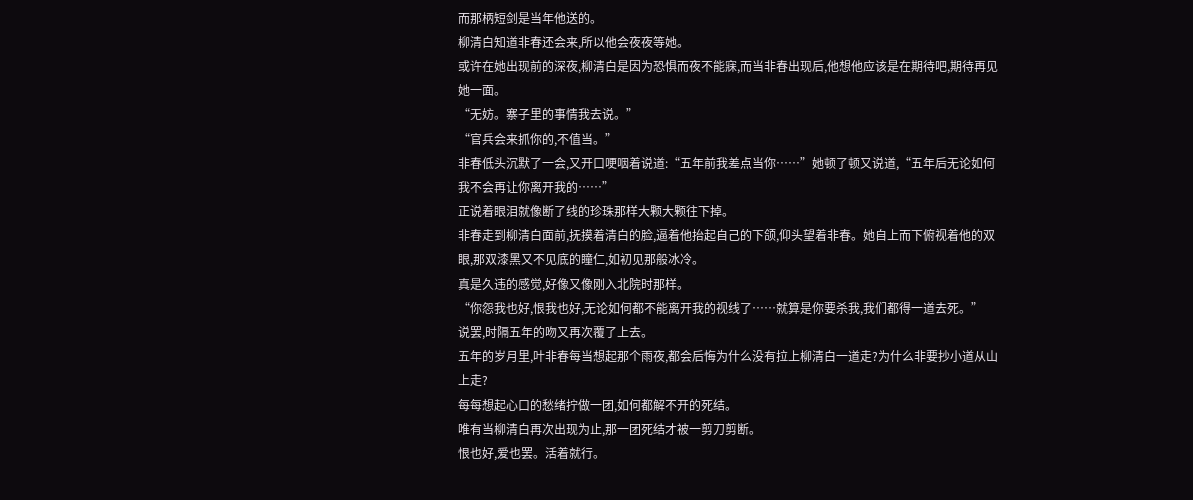而那柄短剑是当年他送的。
柳清白知道非春还会来,所以他会夜夜等她。
或许在她出现前的深夜,柳清白是因为恐惧而夜不能寐,而当非春出现后,他想他应该是在期待吧,期待再见她一面。
“无妨。寨子里的事情我去说。”
“官兵会来抓你的,不值当。”
非春低头沉默了一会,又开口哽咽着说道:“五年前我差点当你……”她顿了顿又说道,“五年后无论如何我不会再让你离开我的……”
正说着眼泪就像断了线的珍珠那样大颗大颗往下掉。
非春走到柳清白面前,抚摸着清白的脸,逼着他抬起自己的下颌,仰头望着非春。她自上而下俯视着他的双眼,那双漆黑又不见底的瞳仁,如初见那般冰冷。
真是久违的感觉,好像又像刚入北院时那样。
“你怨我也好,恨我也好,无论如何都不能离开我的视线了……就算是你要杀我,我们都得一道去死。”
说罢,时隔五年的吻又再次覆了上去。
五年的岁月里,叶非春每当想起那个雨夜,都会后悔为什么没有拉上柳清白一道走?为什么非要抄小道从山上走?
每每想起心口的愁绪拧做一团,如何都解不开的死结。
唯有当柳清白再次出现为止,那一团死结才被一剪刀剪断。
恨也好,爱也罢。活着就行。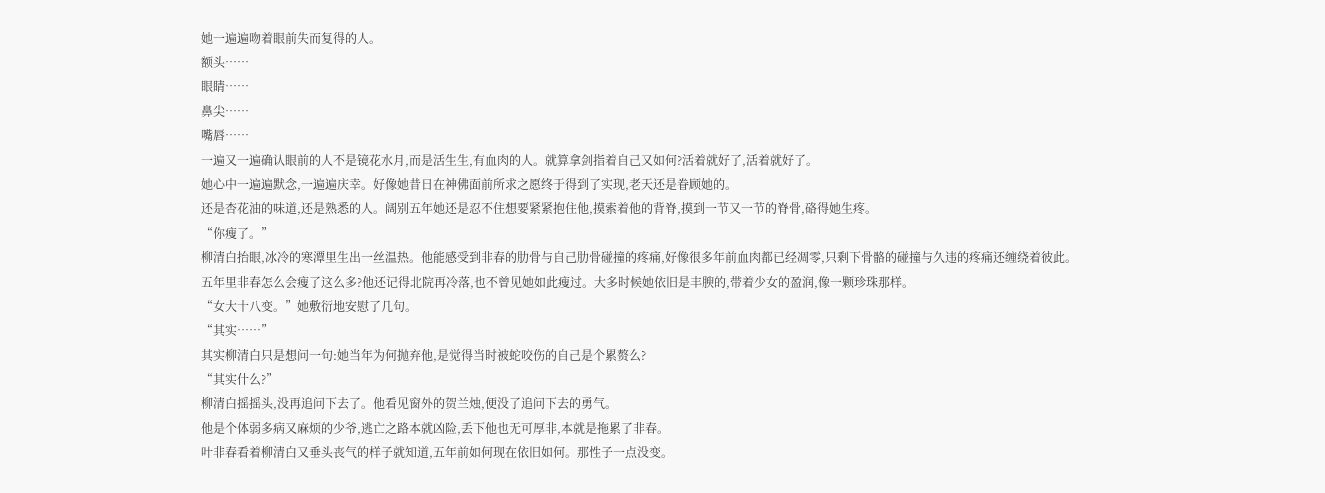她一遍遍吻着眼前失而复得的人。
额头……
眼睛……
鼻尖……
嘴唇……
一遍又一遍确认眼前的人不是镜花水月,而是活生生,有血肉的人。就算拿剑指着自己又如何?活着就好了,活着就好了。
她心中一遍遍默念,一遍遍庆幸。好像她昔日在神佛面前所求之愿终于得到了实现,老天还是眷顾她的。
还是杏花油的味道,还是熟悉的人。阔别五年她还是忍不住想要紧紧抱住他,摸索着他的背脊,摸到一节又一节的脊骨,硌得她生疼。
“你瘦了。”
柳清白抬眼,冰冷的寒潭里生出一丝温热。他能感受到非春的肋骨与自己肋骨碰撞的疼痛,好像很多年前血肉都已经凋零,只剩下骨骼的碰撞与久违的疼痛还缠绕着彼此。
五年里非春怎么会瘦了这么多?他还记得北院再冷落,也不曾见她如此瘦过。大多时候她依旧是丰腴的,带着少女的盈润,像一颗珍珠那样。
“女大十八变。”她敷衍地安慰了几句。
“其实……”
其实柳清白只是想问一句:她当年为何抛弃他,是觉得当时被蛇咬伤的自己是个累赘么?
“其实什么?”
柳清白摇摇头,没再追问下去了。他看见窗外的贺兰烛,便没了追问下去的勇气。
他是个体弱多病又麻烦的少爷,逃亡之路本就凶险,丢下他也无可厚非,本就是拖累了非春。
叶非春看着柳清白又垂头丧气的样子就知道,五年前如何现在依旧如何。那性子一点没变。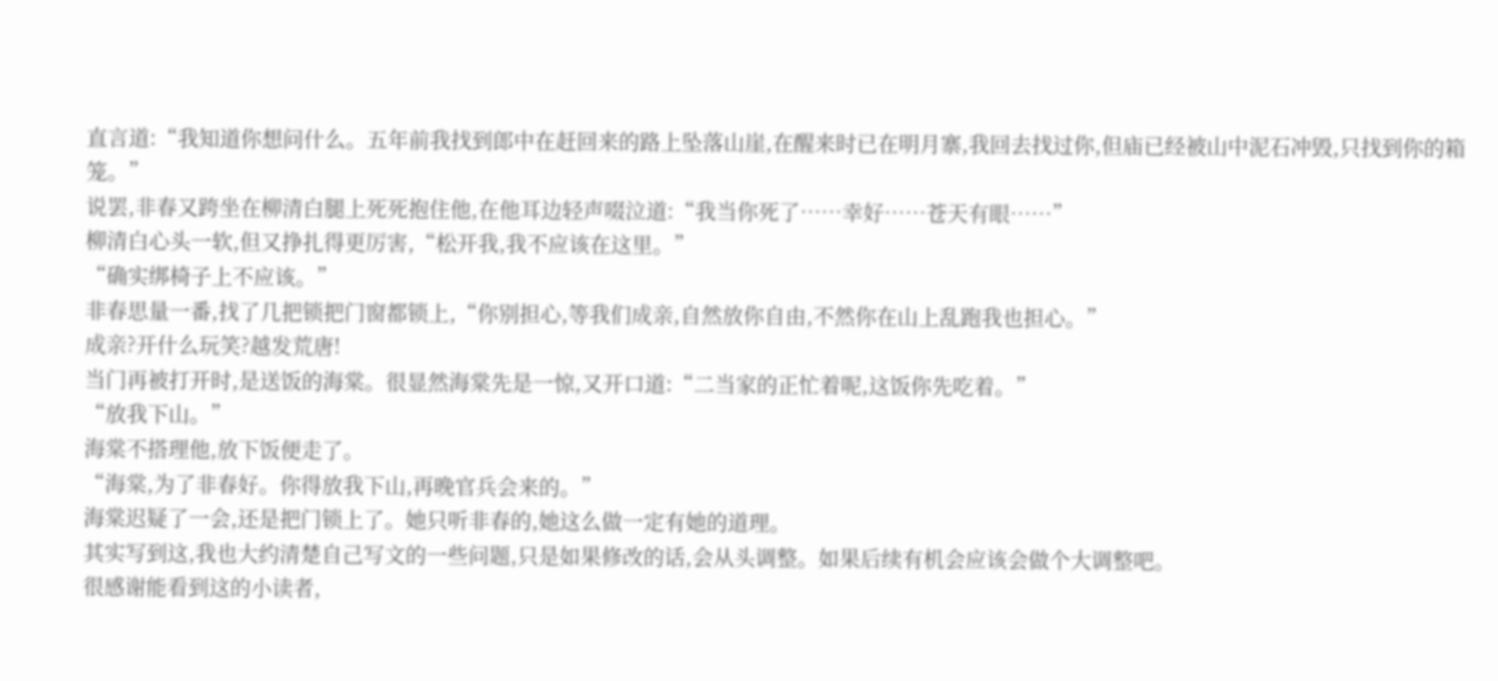直言道:“我知道你想问什么。五年前我找到郎中在赶回来的路上坠落山崖,在醒来时已在明月寨,我回去找过你,但庙已经被山中泥石冲毁,只找到你的箱笼。”
说罢,非春又跨坐在柳清白腿上死死抱住他,在他耳边轻声啜泣道:“我当你死了……幸好……苍天有眼……”
柳清白心头一软,但又挣扎得更厉害,“松开我,我不应该在这里。”
“确实绑椅子上不应该。”
非春思量一番,找了几把锁把门窗都锁上,“你别担心,等我们成亲,自然放你自由,不然你在山上乱跑我也担心。”
成亲?开什么玩笑?越发荒唐!
当门再被打开时,是送饭的海棠。很显然海棠先是一惊,又开口道:“二当家的正忙着呢,这饭你先吃着。”
“放我下山。”
海棠不搭理他,放下饭便走了。
“海棠,为了非春好。你得放我下山,再晚官兵会来的。”
海棠迟疑了一会,还是把门锁上了。她只听非春的,她这么做一定有她的道理。
其实写到这,我也大约清楚自己写文的一些问题,只是如果修改的话,会从头调整。如果后续有机会应该会做个大调整吧。
很感谢能看到这的小读者,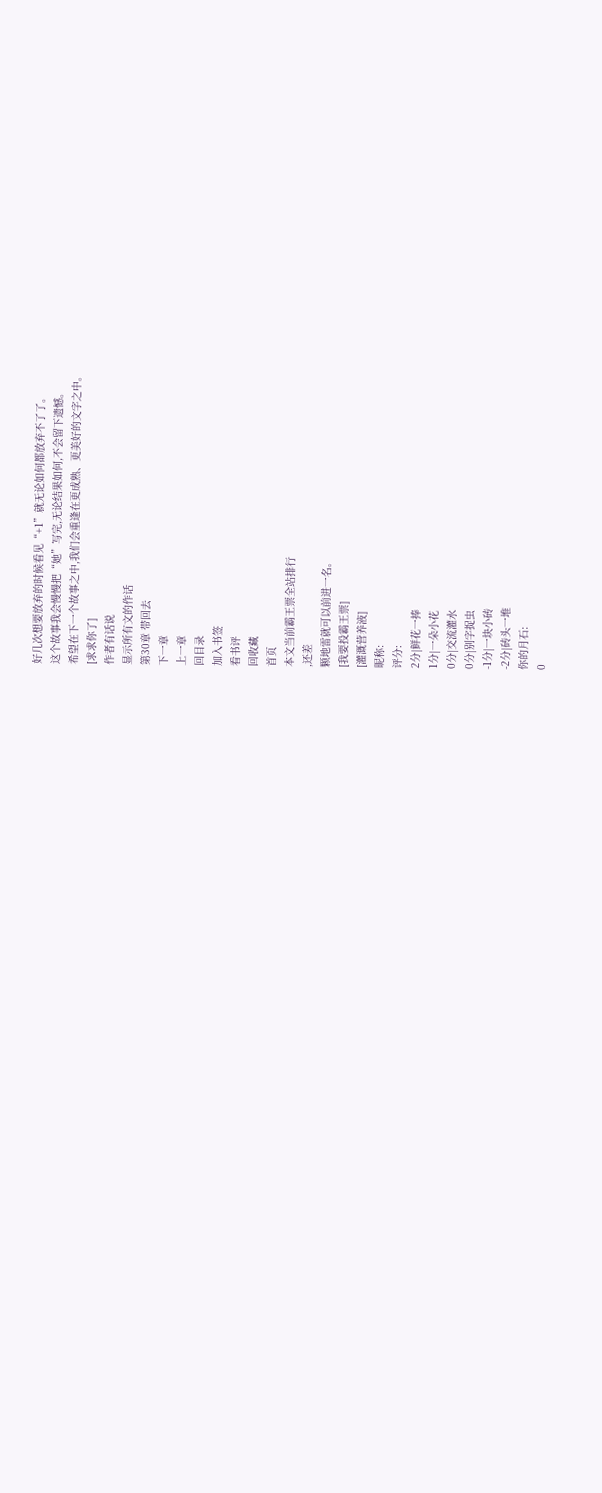好几次想要放弃的时候看见“+1”就无论如何都放弃不了了。
这个故事我会慢慢把“她”写完,无论结果如何,不会留下遗憾。
希望在下一个故事之中,我们会重逢在更成熟、更美好的文字之中。
[求求你了]
作者有话说
显示所有文的作话
第30章 带回去
下一章
上一章
回目录
加入书签
看书评
回收藏
首页
本文当前霸王票全站排行
,还差
颗地雷就可以前进一名。
[我要投霸王票]
[灌溉营养液]
昵称:
评分:
2分|鲜花一捧
1分|一朵小花
0分|交流灌水
0分|别字捉虫
-1分|一块小砖
-2分|砖头一堆
你的月石:
0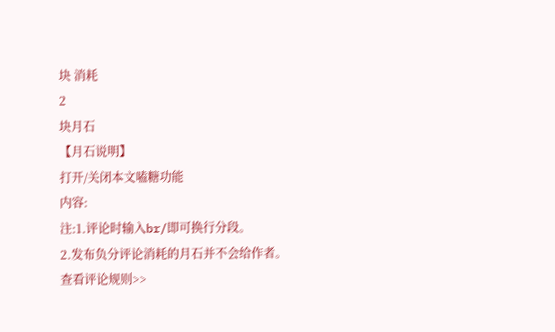块 消耗
2
块月石
【月石说明】
打开/关闭本文嗑糖功能
内容:
注:1.评论时输入br/即可换行分段。
2.发布负分评论消耗的月石并不会给作者。
查看评论规则>>